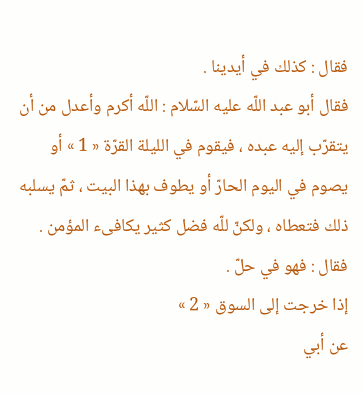فقال : كذلك في أيدينا .
فقال أبو عبد اللّه عليه السّلام : اللّه أكرم وأعدل من أن يتقرّب إليه عبده ، فيقوم في الليلة القرّة « 1 » أو يصوم في اليوم الحارّ أو يطوف بهذا البيت ، ثمّ يسلبه ذلك فتعطاه ، ولكنّ للّه فضل كثير يكافىء المؤمن .
فقال : فهو في حلّ .
إذا خرجت إلى السوق « 2 »
عن أبي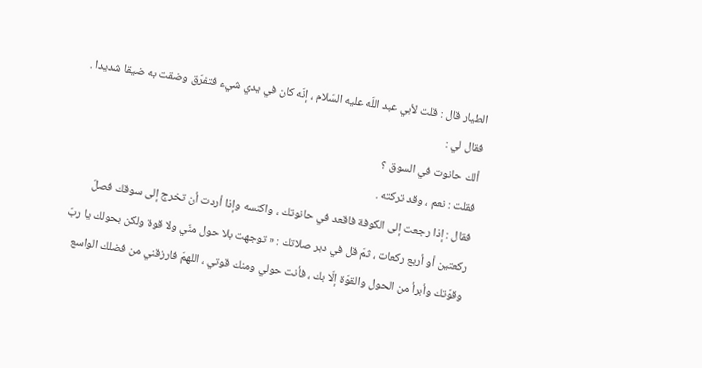الطيار قال : قلت لأبي عبد اللّه عليه السّلام ، إنّه كان في يدي شيء فتفرّق وضقت به ضيقا شديدا . فقال لي :
ألك حانوت في السوق ؟
فقلت : نعم ، وقد تركته .
فقال : إذا رجعت إلى الكوفة فاقعد في حانوتك ، واكنسه وإذا أردت أن تخرج إلى سوقك فصلّ ركعتين أو أربع ركعات ، ثمّ قل في دبر صلاتك : « توجهت بلا حول منّي ولا قوة ولكن بحولك يا ربّ وقوّتك وأبرأ من الحول والقوّة إلّا بك ، فأنت حولي ومنك قوتي ، اللهمّ فارزقني من فضلك الواسع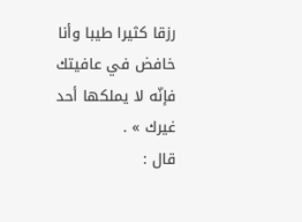رزقا كثيرا طيبا وأنا خافض في عافيتك فإنّه لا يملكها أحد غيرك » .
قال :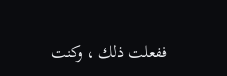ففعلت ذلك ، وكنت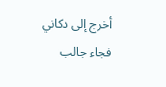أخرج إلى دكاني فجاء جالب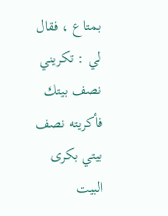بمتاع ، فقال لي : تكريني نصف بيتك فأكريته نصف بيتي بكرى البيت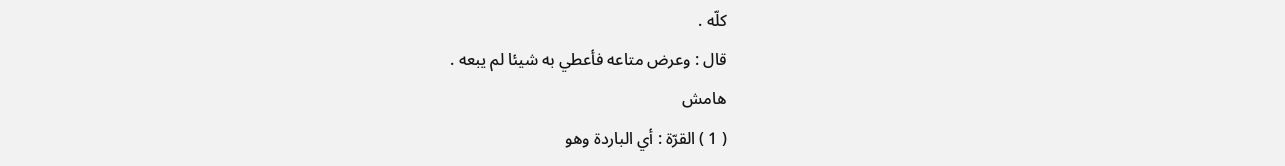كلّه .
قال : وعرض متاعه فأعطي به شيئا لم يبعه .
هامش
( 1 ) القرّة : أي الباردة وهو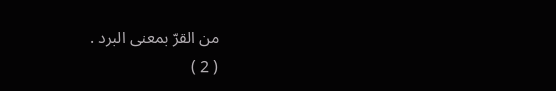من القرّ بمعنى البرد .
( 2 )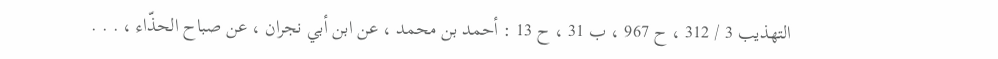التهذيب 3 / 312 ، ح 967 ، ب 31 ، ح 13 : أحمد بن محمد ، عن ابن أبي نجران ، عن صباح الحذّاء ، . . .